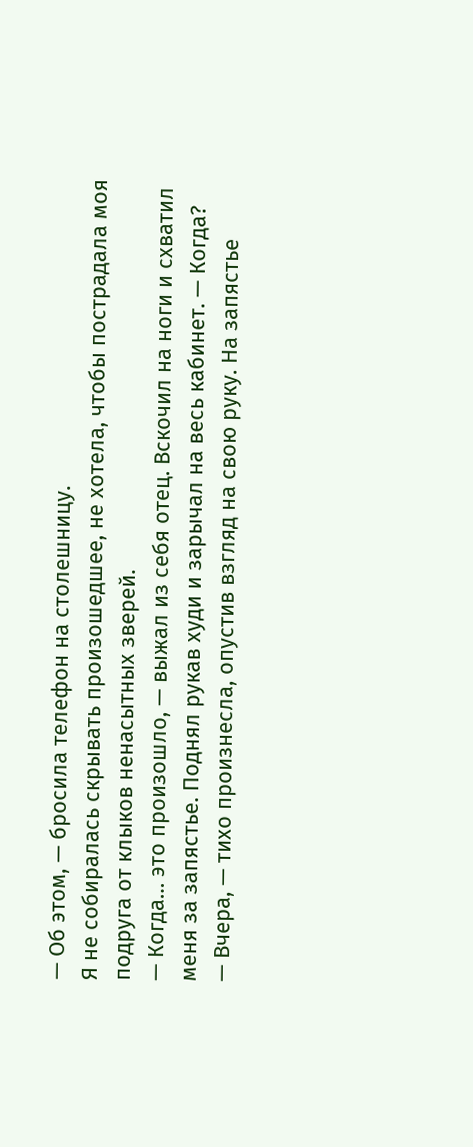— Об этом, — бросила телефон на столешницу.
Я не собиралась скрывать произошедшее, не хотела, чтобы пострадала моя подруга от клыков ненасытных зверей.
— Когда… это произошло, — выжал из себя отец. Вскочил на ноги и схватил меня за запястье. Поднял рукав худи и зарычал на весь кабинет. — Когда?
— Вчера, — тихо произнесла, опустив взгляд на свою руку. На запястье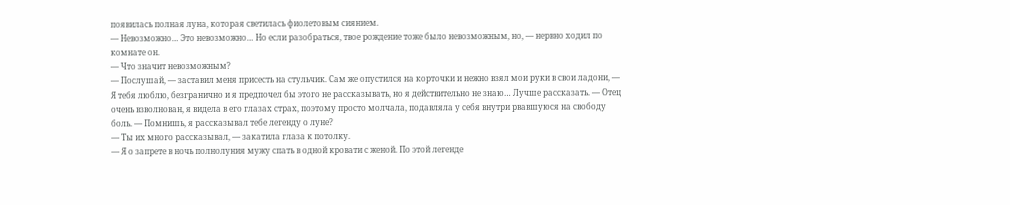появилась полная луна, которая светилась фиолетовым сиянием.
— Невозможно… Это невозможно… Но если разобраться, твое рождение тоже было невозможным, но, — нервно ходил по комнате он.
— Что значит невозможным?
— Послушай, — заставил меня присесть на стульчик. Сам же опустился на корточки и нежно взял мои руки в свои ладони, — Я тебя люблю, безгранично и я предпочел бы этого не рассказывать, но я действительно не знаю… Лучше рассказать. — Отец очень взволнован, я видела в его глазах страх, поэтому просто молчала, подавляла у себя внутри рвавшуюся на свободу боль. — Помнишь, я рассказывал тебе легенду о луне?
— Ты их много рассказывал, — закатила глаза к потолку.
— Я о запрете в ночь полнолуния мужу спать в одной кровати с женой. По этой легенде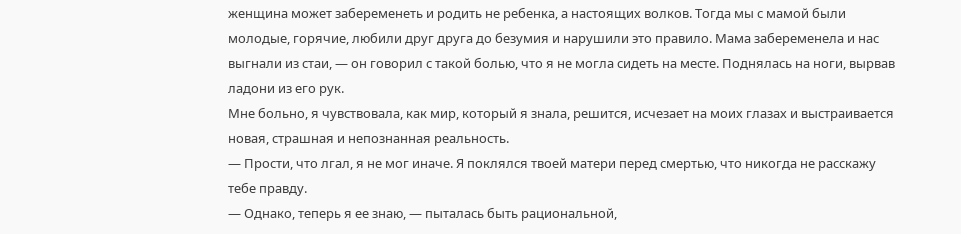женщина может забеременеть и родить не ребенка, а настоящих волков. Тогда мы с мамой были молодые, горячие, любили друг друга до безумия и нарушили это правило. Мама забеременела и нас выгнали из стаи, — он говорил с такой болью, что я не могла сидеть на месте. Поднялась на ноги, вырвав ладони из его рук.
Мне больно, я чувствовала, как мир, который я знала, решится, исчезает на моих глазах и выстраивается новая, страшная и непознанная реальность.
— Прости, что лгал, я не мог иначе. Я поклялся твоей матери перед смертью, что никогда не расскажу тебе правду.
— Однако, теперь я ее знаю, — пыталась быть рациональной,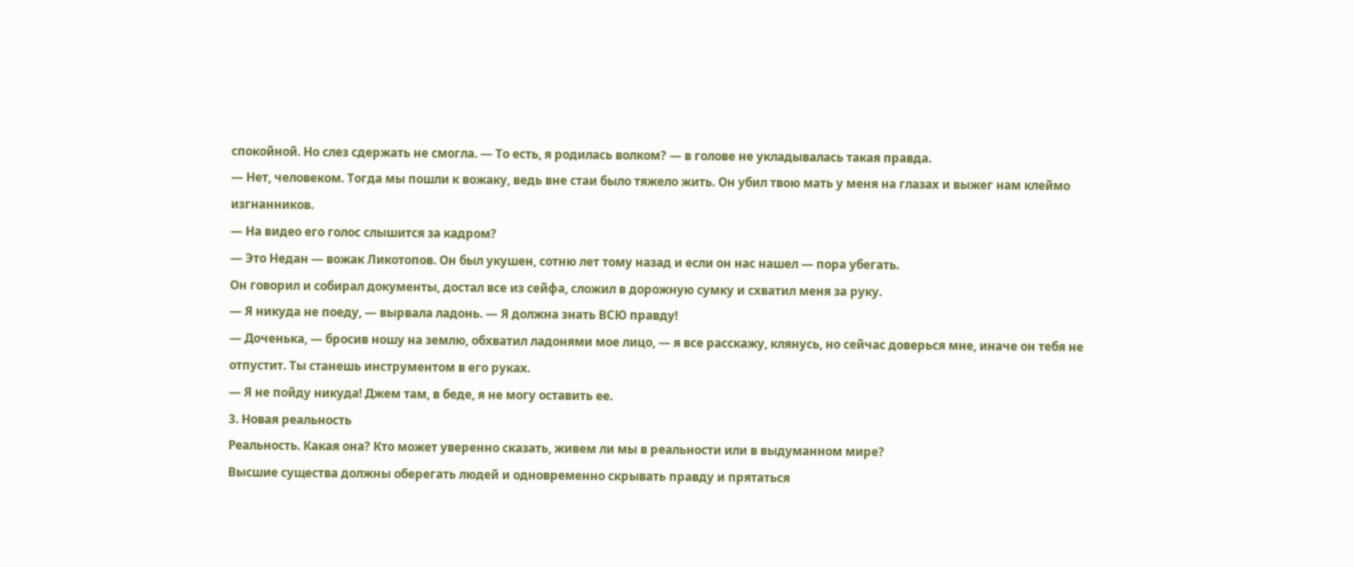спокойной. Но слез сдержать не смогла. — То есть, я родилась волком? — в голове не укладывалась такая правда.
— Нет, человеком. Тогда мы пошли к вожаку, ведь вне стаи было тяжело жить. Он убил твою мать у меня на глазах и выжег нам клеймо изгнанников.
— На видео его голос слышится за кадром?
— Это Недан — вожак Ликотопов. Он был укушен, сотню лет тому назад и если он нас нашел — пора убегать.
Он говорил и собирал документы, достал все из сейфа, сложил в дорожную сумку и схватил меня за руку.
— Я никуда не поеду, — вырвала ладонь. — Я должна знать ВСЮ правду!
— Доченька, — бросив ношу на землю, обхватил ладонями мое лицо, — я все расскажу, клянусь, но сейчас доверься мне, иначе он тебя не отпустит. Ты станешь инструментом в его руках.
— Я не пойду никуда! Джем там, в беде, я не могу оставить ее.
3. Новая реальность
Реальность. Какая она? Кто может уверенно сказать, живем ли мы в реальности или в выдуманном мире?
Высшие существа должны оберегать людей и одновременно скрывать правду и прятаться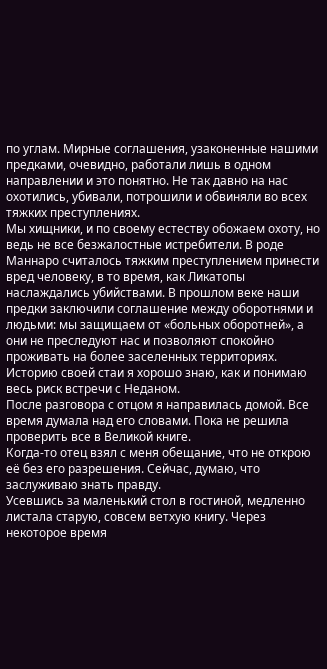по углам. Мирные соглашения, узаконенные нашими предками, очевидно, работали лишь в одном направлении и это понятно. Не так давно на нас охотились, убивали, потрошили и обвиняли во всех тяжких преступлениях.
Мы хищники, и по своему естеству обожаем охоту, но ведь не все безжалостные истребители. В роде Маннаро считалось тяжким преступлением принести вред человеку, в то время, как Ликатопы наслаждались убийствами. В прошлом веке наши предки заключили соглашение между оборотнями и людьми: мы защищаем от «больных оборотней», а они не преследуют нас и позволяют спокойно проживать на более заселенных территориях. Историю своей стаи я хорошо знаю, как и понимаю весь риск встречи с Неданом.
После разговора с отцом я направилась домой. Все время думала над его словами. Пока не решила проверить все в Великой книге.
Когда-то отец взял с меня обещание, что не открою её без его разрешения. Сейчас, думаю, что заслуживаю знать правду.
Усевшись за маленький стол в гостиной, медленно листала старую, совсем ветхую книгу. Через некоторое время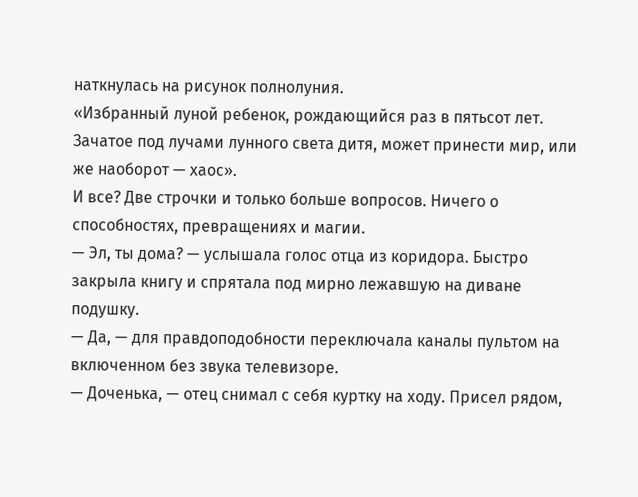наткнулась на рисунок полнолуния.
«Избранный луной ребенок, рождающийся раз в пятьсот лет. Зачатое под лучами лунного света дитя, может принести мир, или же наоборот — хаос».
И все? Две строчки и только больше вопросов. Ничего о способностях, превращениях и магии.
— Эл, ты дома? — услышала голос отца из коридора. Быстро закрыла книгу и спрятала под мирно лежавшую на диване подушку.
— Да, — для правдоподобности переключала каналы пультом на включенном без звука телевизоре.
— Доченька, — отец снимал с себя куртку на ходу. Присел рядом,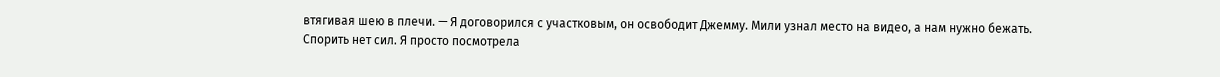втягивая шею в плечи. — Я договорился с участковым, он освободит Джемму. Мили узнал место на видео, а нам нужно бежать.
Спорить нет сил. Я просто посмотрела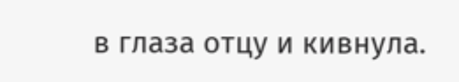в глаза отцу и кивнула.